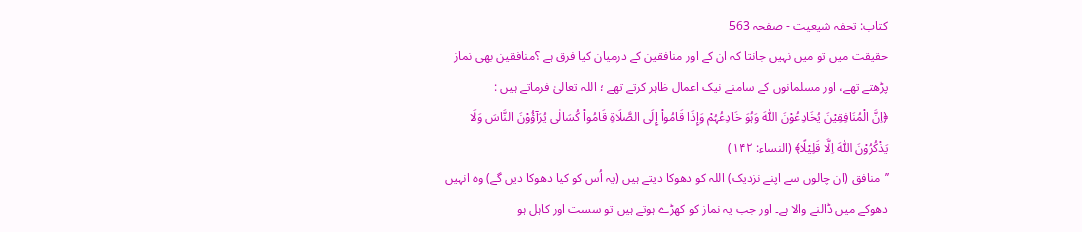کتاب: تحفہ شیعیت - صفحہ 563
حقیقت میں تو میں نہیں جانتا کہ ان کے اور منافقین کے درمیان کیا فرق ہے ؟منافقین بھی نماز پڑھتے تھے، اور مسلمانوں کے سامنے نیک اعمال ظاہر کرتے تھے ؛ اللہ تعالیٰ فرماتے ہیں :
﴿اِنَّ الْمُنَافِقِیْنَ یُخَادِعُوْنَ اللّٰہَ وَہُوَ خَادِعُہُمْ وَإِذَا قَامُواْ إِلَی الصَّلَاۃِ قَامُواْ کُسَالٰی یُرَآؤُوْنَ النَّاسَ وَلَا یَذْکُرُوْنَ اللّٰہَ اِلَّا قَلِیْلًا﴾ (النساء: ۱۴۲)
’’منافق (ان چالوں سے اپنے نزدیک) اللہ کو دھوکا دیتے ہیں (یہ اُس کو کیا دھوکا دیں گے) وہ انہیں دھوکے میں ڈالنے والا ہے۔ اور جب یہ نماز کو کھڑے ہوتے ہیں تو سست اور کاہل ہو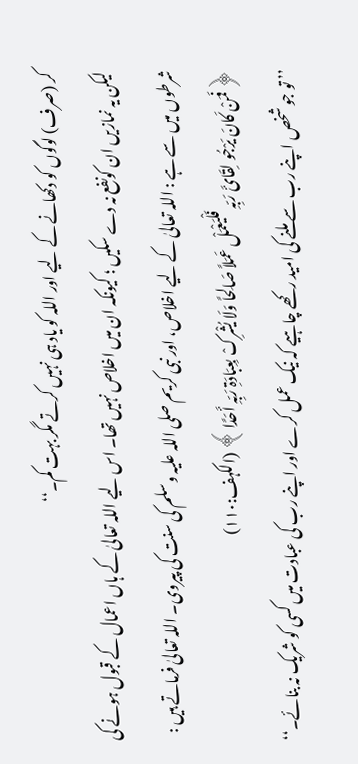کر (صرف) لوگوں کو دکھانے کے لیے اور اللہ کو یاد ہی نہیں کرتے مگر بہت کم۔‘‘
لیکن یہ نمازیں ان کونفع نہ دے سکیں ؛ کیونکہ ان میں اخلاص نہیں تھا۔ اس لیے اللہ تعالیٰ کے ہاں اعمال کے قبول ہونے کی شرطوں میں سے ہے : اللہ تعالیٰ کے لیے اخلاص، اور نبی کریم صلی اللہ علیہ وسلم کی سنت کی پیروی۔ اللہ تعالیٰ فرماتے ہیں :
﴿فَمَنْ کَانَ یَرْجُو لِقَائَ رَبِّہِ فَلْیَعْمَلْ عَمَلاً صَالِحاً وَلَا یُشْرِکْ بِعِبَادَۃِ رَبِّہِ أَحَدًا﴾ (الکہف:۱۱۰)
’’ تو جو شخص اپنے رب سے ملنے کی امید رکھے چاہیے کہ نیک عمل کرے اور اپنے رب کی عبادت میں کسی کو شریک نہ بنائے۔‘‘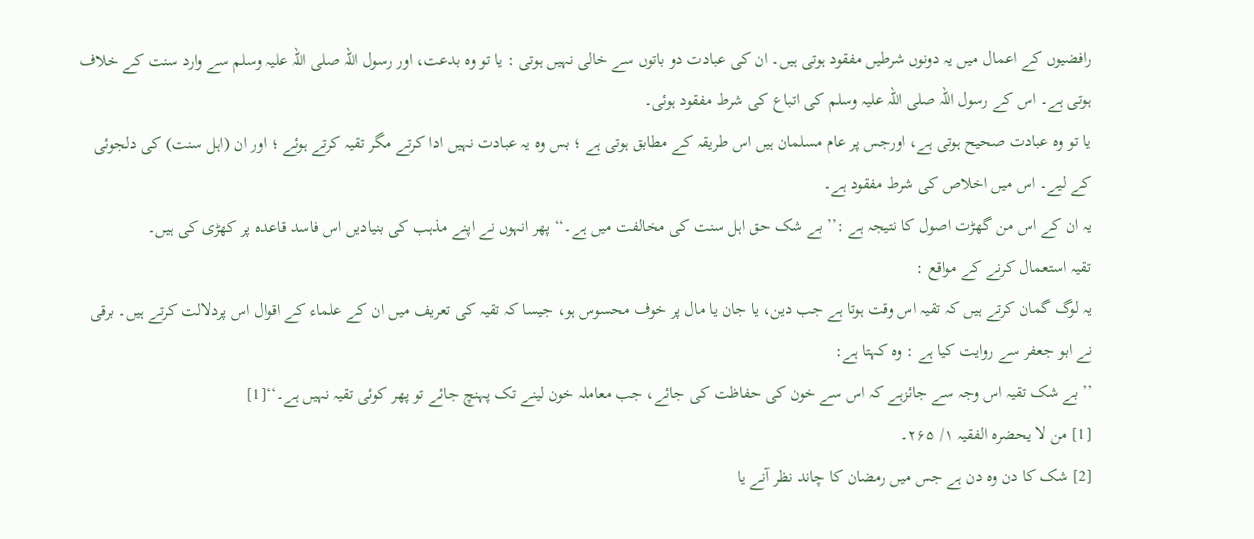رافضیوں کے اعمال میں یہ دونوں شرطیں مفقود ہوتی ہیں۔ ان کی عبادت دو باتوں سے خالی نہیں ہوتی : یا تو وہ بدعت، اور رسول اللہ صلی اللہ علیہ وسلم سے وارد سنت کے خلاف ہوتی ہے۔ اس کے رسول اللہ صلی اللہ علیہ وسلم کی اتباع کی شرط مفقود ہوئی۔
یا تو وہ عبادت صحیح ہوتی ہے، اورجس پر عام مسلمان ہیں اس طریقہ کے مطابق ہوتی ہے ؛ بس وہ یہ عبادت نہیں ادا کرتے مگر تقیہ کرتے ہوئے ؛ اور ان (اہل سنت) کی دلجوئی کے لیے۔ اس میں اخلاص کی شرط مفقود ہے۔
یہ ان کے اس من گھڑت اصول کا نتیجہ ہے :’’ بے شک حق اہل سنت کی مخالفت میں ہے۔‘‘ پھر انہوں نے اپنے مذہب کی بنیادیں اس فاسد قاعدہ پر کھڑی کی ہیں۔
تقیہ استعمال کرنے کے مواقع :
یہ لوگ گمان کرتے ہیں کہ تقیہ اس وقت ہوتا ہے جب دین، یا جان یا مال پر خوف محسوس ہو، جیسا کہ تقیہ کی تعریف میں ان کے علماء کے اقوال اس پردلالت کرتے ہیں۔ برقی نے ابو جعفر سے روایت کیا ہے : وہ کہتا ہے:
’’ بے شک تقیہ اس وجہ سے جائزہے کہ اس سے خون کی حفاظت کی جائے، جب معاملہ خون لینے تک پہنچ جائے تو پھر کوئی تقیہ نہیں ہے۔‘‘[1]
[1] من لا یحضرہ الفقیہ ۱/ ۲۶۵۔
[2] شک کا دن وہ دن ہے جس میں رمضان کا چاند نظر آنے یا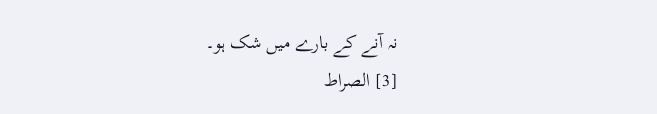نہ آنے کے بارے میں شک ہو۔
[3] الصراط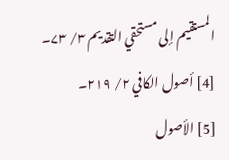المستقیم إلی مستحقي التقدیم ۳/ ۷۳۔
[4] أصول الکافي ۲/ ۲۱۹۔
[5] الأصول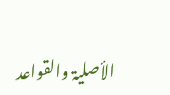الأصلیۃ والقواعد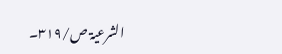الشرعیۃ ص/۳۱۹۔